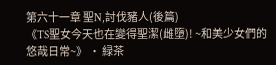第六十一章 聖N,討伐豬人(後篇)
《TS聖女今天也在變得聖潔(雌墮)! ~和美少女們的悠哉日常~》 · 緑茶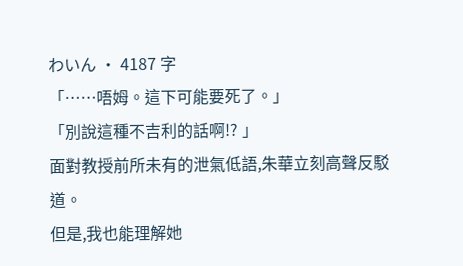わいん · 4187 字
「……唔姆。這下可能要死了。」
「別說這種不吉利的話啊!? 」
面對教授前所未有的泄氣低語,朱華立刻高聲反駁道。
但是,我也能理解她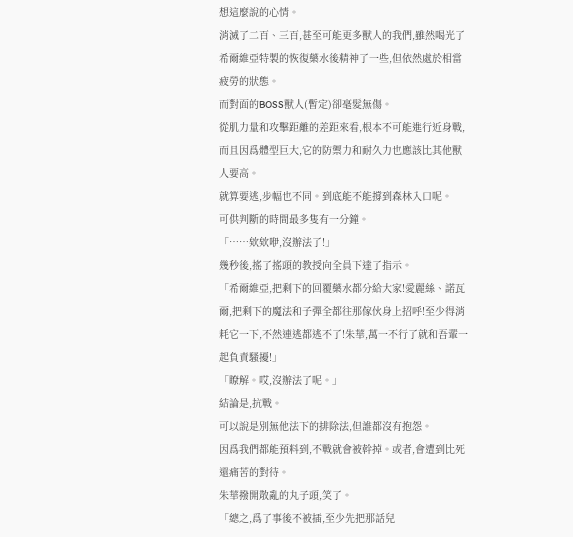想這麼說的心情。
消滅了二百、三百,甚至可能更多獸人的我們,雖然喝光了希爾維亞特製的恢復藥水後精神了一些,但依然處於相當疲勞的狀態。
而對面的BOSS獸人(暫定)卻毫髮無傷。
從肌力量和攻擊距離的差距來看,根本不可能進行近身戰,而且因爲體型巨大,它的防禦力和耐久力也應該比其他獸人要高。
就算要逃,步幅也不同。到底能不能撐到森林入口呢。
可供判斷的時間最多隻有一分鐘。
「……欸欸咿,沒辦法了!」
幾秒後,搖了搖頭的教授向全員下達了指示。
「希爾維亞,把剩下的回覆藥水都分給大家!愛麗絲、諾瓦爾,把剩下的魔法和子彈全都往那傢伙身上招呼!至少得消耗它一下,不然連逃都逃不了!朱華,萬一不行了就和吾輩一起負責騷擾!」
「瞭解。哎,沒辦法了呢。」
結論是,抗戰。
可以說是別無他法下的排除法,但誰都沒有抱怨。
因爲我們都能預料到,不戰就會被幹掉。或者,會遭到比死還痛苦的對待。
朱華撥開散亂的丸子頭,笑了。
「總之,爲了事後不被插,至少先把那話兒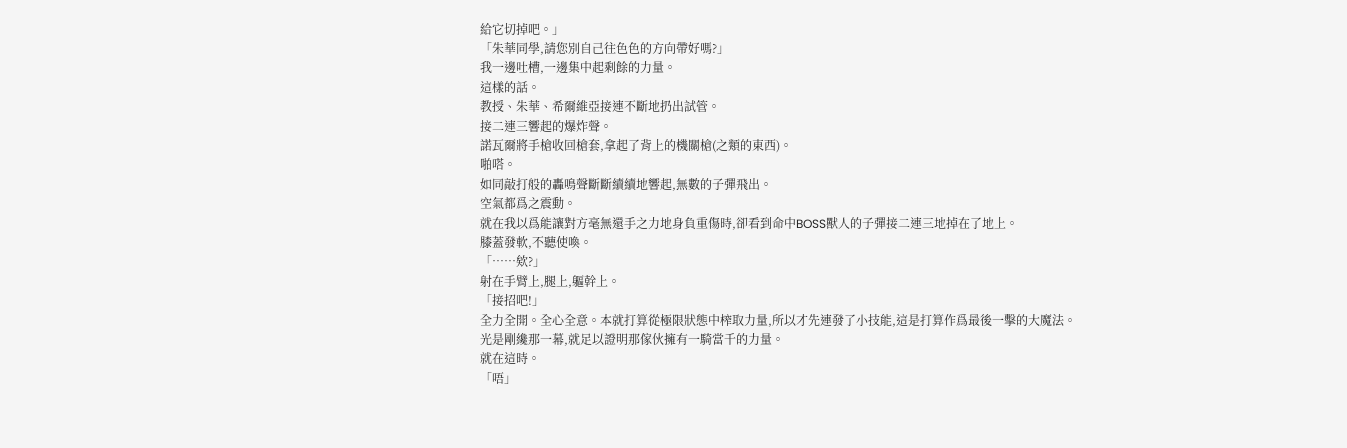給它切掉吧。」
「朱華同學,請您別自己往色色的方向帶好嗎?」
我一邊吐槽,一邊集中起剩餘的力量。
這樣的話。
教授、朱華、希爾維亞接連不斷地扔出試管。
接二連三響起的爆炸聲。
諾瓦爾將手槍收回槍套,拿起了背上的機關槍(之類的東西)。
啪嗒。
如同敲打般的轟鳴聲斷斷續續地響起,無數的子彈飛出。
空氣都爲之震動。
就在我以爲能讓對方毫無還手之力地身負重傷時,卻看到命中BOSS獸人的子彈接二連三地掉在了地上。
膝蓋發軟,不聽使喚。
「……欸?」
射在手臂上,腿上,軀幹上。
「接招吧!」
全力全開。全心全意。本就打算從極限狀態中榨取力量,所以才先連發了小技能,這是打算作爲最後一擊的大魔法。
光是剛纔那一幕,就足以證明那傢伙擁有一騎當千的力量。
就在這時。
「唔」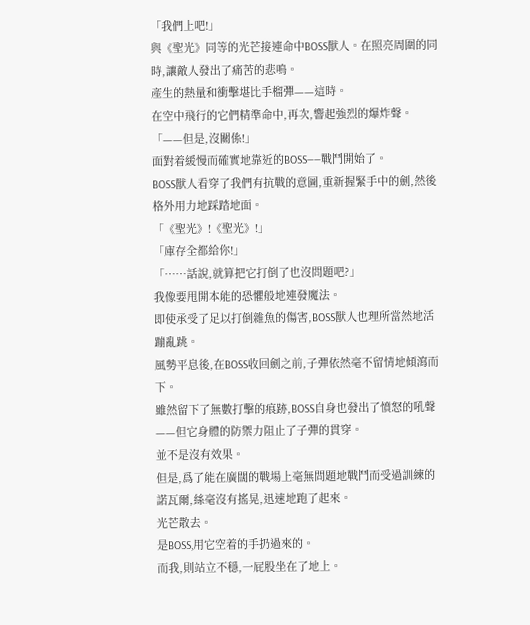「我們上吧!」
與《聖光》同等的光芒接連命中BOSS獸人。在照亮周圍的同時,讓敵人發出了痛苦的悲鳴。
產生的熱量和衝擊堪比手榴彈——這時。
在空中飛行的它們精準命中,再次,響起強烈的爆炸聲。
「——但是,沒關係!」
面對着緩慢而確實地靠近的BOSS——戰鬥開始了。
BOSS獸人看穿了我們有抗戰的意圖,重新握緊手中的劍,然後格外用力地踩踏地面。
「《聖光》!《聖光》!」
「庫存全都給你!」
「……話說,就算把它打倒了也沒問題吧?」
我像要甩開本能的恐懼般地連發魔法。
即使承受了足以打倒雜魚的傷害,BOSS獸人也理所當然地活蹦亂跳。
風勢平息後,在BOSS收回劍之前,子彈依然毫不留情地傾瀉而下。
雖然留下了無數打擊的痕跡,BOSS自身也發出了憤怒的吼聲——但它身體的防禦力阻止了子彈的貫穿。
並不是沒有效果。
但是,爲了能在廣闊的戰場上毫無問題地戰鬥而受過訓練的諾瓦爾,絲毫沒有搖晃,迅速地跑了起來。
光芒散去。
是BOSS,用它空着的手扔過來的。
而我,則站立不穩,一屁股坐在了地上。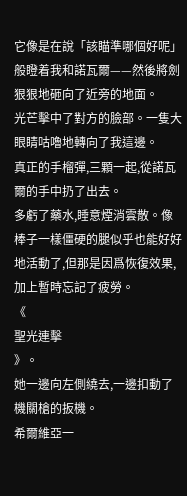它像是在說「該瞄準哪個好呢」般瞪着我和諾瓦爾——然後將劍狠狠地砸向了近旁的地面。
光芒擊中了對方的臉部。一隻大眼睛咕嚕地轉向了我這邊。
真正的手榴彈,三顆一起,從諾瓦爾的手中扔了出去。
多虧了藥水,睡意煙消雲散。像棒子一樣僵硬的腿似乎也能好好地活動了,但那是因爲恢復效果,加上暫時忘記了疲勞。
《
聖光連擊
》。
她一邊向左側繞去,一邊扣動了機關槍的扳機。
希爾維亞一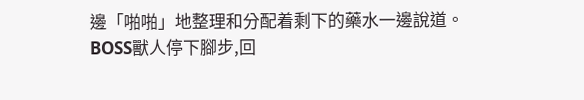邊「啪啪」地整理和分配着剩下的藥水一邊說道。
BOSS獸人停下腳步,回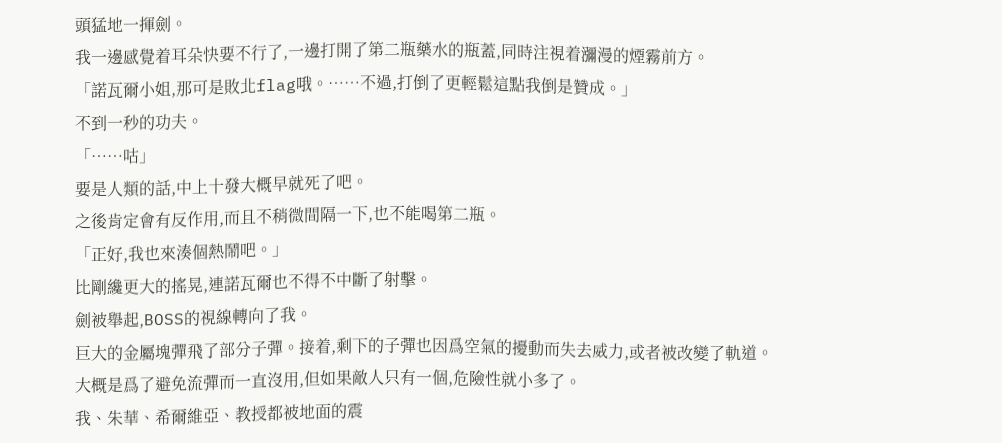頭猛地一揮劍。
我一邊感覺着耳朵快要不行了,一邊打開了第二瓶藥水的瓶蓋,同時注視着瀰漫的煙霧前方。
「諾瓦爾小姐,那可是敗北flag哦。……不過,打倒了更輕鬆這點我倒是贊成。」
不到一秒的功夫。
「……咕」
要是人類的話,中上十發大概早就死了吧。
之後肯定會有反作用,而且不稍微間隔一下,也不能喝第二瓶。
「正好,我也來湊個熱鬧吧。」
比剛纔更大的搖晃,連諾瓦爾也不得不中斷了射擊。
劍被舉起,BOSS的視線轉向了我。
巨大的金屬塊彈飛了部分子彈。接着,剩下的子彈也因爲空氣的擾動而失去威力,或者被改變了軌道。
大概是爲了避免流彈而一直沒用,但如果敵人只有一個,危險性就小多了。
我、朱華、希爾維亞、教授都被地面的震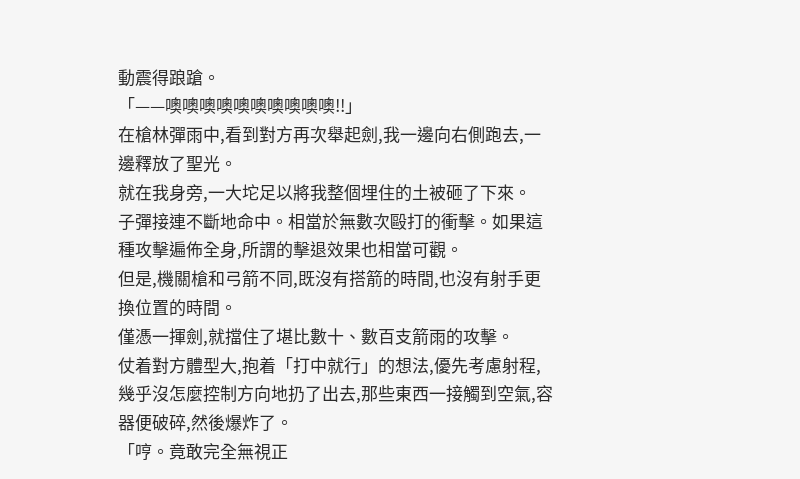動震得踉蹌。
「——噢噢噢噢噢噢噢噢噢噢!!」
在槍林彈雨中,看到對方再次舉起劍,我一邊向右側跑去,一邊釋放了聖光。
就在我身旁,一大坨足以將我整個埋住的土被砸了下來。
子彈接連不斷地命中。相當於無數次毆打的衝擊。如果這種攻擊遍佈全身,所謂的擊退效果也相當可觀。
但是,機關槍和弓箭不同,既沒有搭箭的時間,也沒有射手更換位置的時間。
僅憑一揮劍,就擋住了堪比數十、數百支箭雨的攻擊。
仗着對方體型大,抱着「打中就行」的想法,優先考慮射程,幾乎沒怎麼控制方向地扔了出去,那些東西一接觸到空氣,容器便破碎,然後爆炸了。
「哼。竟敢完全無視正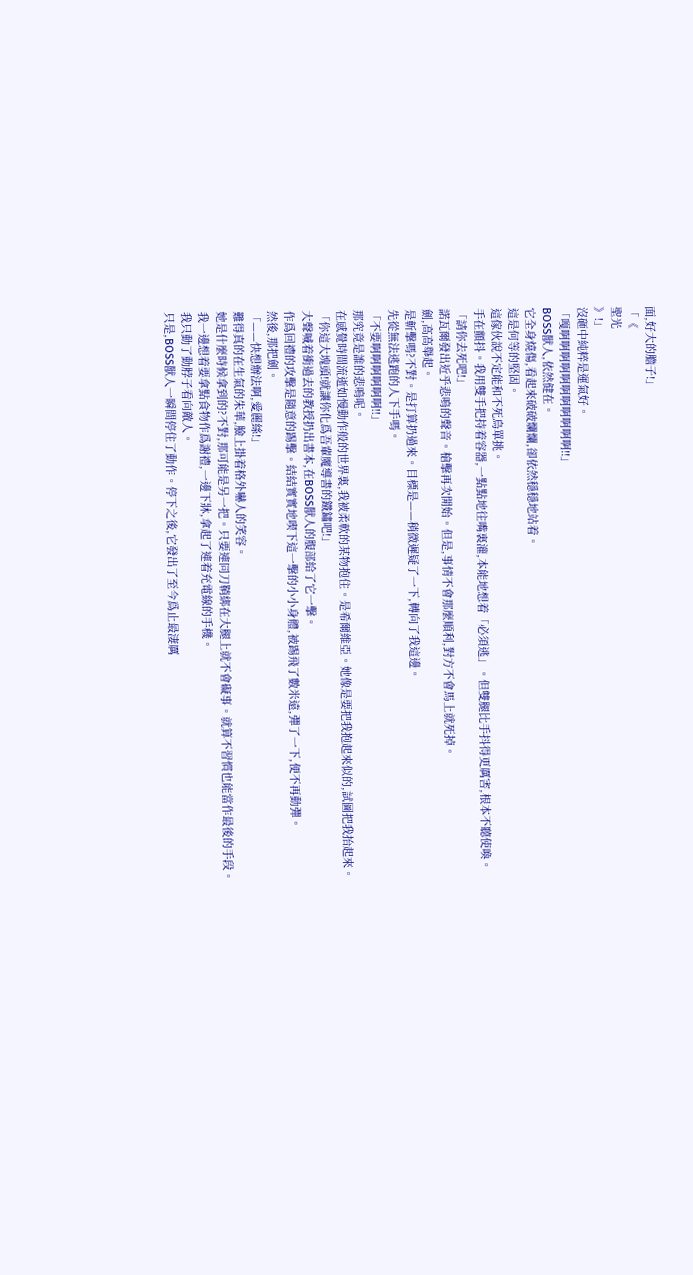面,好大的膽子!」
「《
聖光
》!」
沒砸中純粹是運氣好。
「嘎啊啊啊啊啊啊啊啊啊啊啊!!」
BOSS獸人,依然健在。
它全身燒傷,看起來破破爛爛,卻依然穩穩地站着。
這是何等的堅固。
這傢伙說不定能和不死鳥單挑。
手在顫抖。我用雙手把持着容器,一點點地往嘴裏灌,本能地想着「必須逃」。但雙腿比手抖得更厲害,根本不聽使喚。
「請你去死吧!」
諾瓦爾發出近乎悲鳴的聲音。槍擊再次開始。但是,事情不會那麼順利,對方不會馬上就死掉。
劍,高高舉起。
是斬擊嗎?不對。是打算扔過來。目標是——稍微遲疑了一下,轉向了我這邊。
先從無法逃跑的人下手嗎。
「不要啊啊啊啊啊啊!!」
那究竟是誰的悲鳴呢。
在感覺時間流逝如慢動作般的世界裏,我被柔軟的某物抱住。是希爾維亞。她像是要把我抱起來似的,試圖把我抬起來。
「你這大塊頭!就讓你化爲吾輩魔導書的鐵鏽吧!」
大聲喊着衝過去的教授扔出書本,在BOSS獸人的腹部給了它一擊。
作爲回禮的攻擊是隨意的踢擊。結結實實地喫下這一擊的小小身體,被踢飛了數米遠,彈了一下,便不再動彈。
然後,那把劍。
「——快想辦法啊,愛麗絲!」
難得真的在生氣的朱華,臉上掛着格外嚇人的笑容。
她是什麼時候拿到的?不對,那可能是另一把。只要連同刀鞘綁在大腿上就不會礙事。就算不習慣也能當作最後的手段。
我一邊想着要拿點食物作爲謝禮,一邊下牀,拿起了連着充電線的手機。
我只動了動脖子看向敵人。
只是,BOSS獸人一瞬間停住了動作。停下之後,它發出了至今爲止最淒厲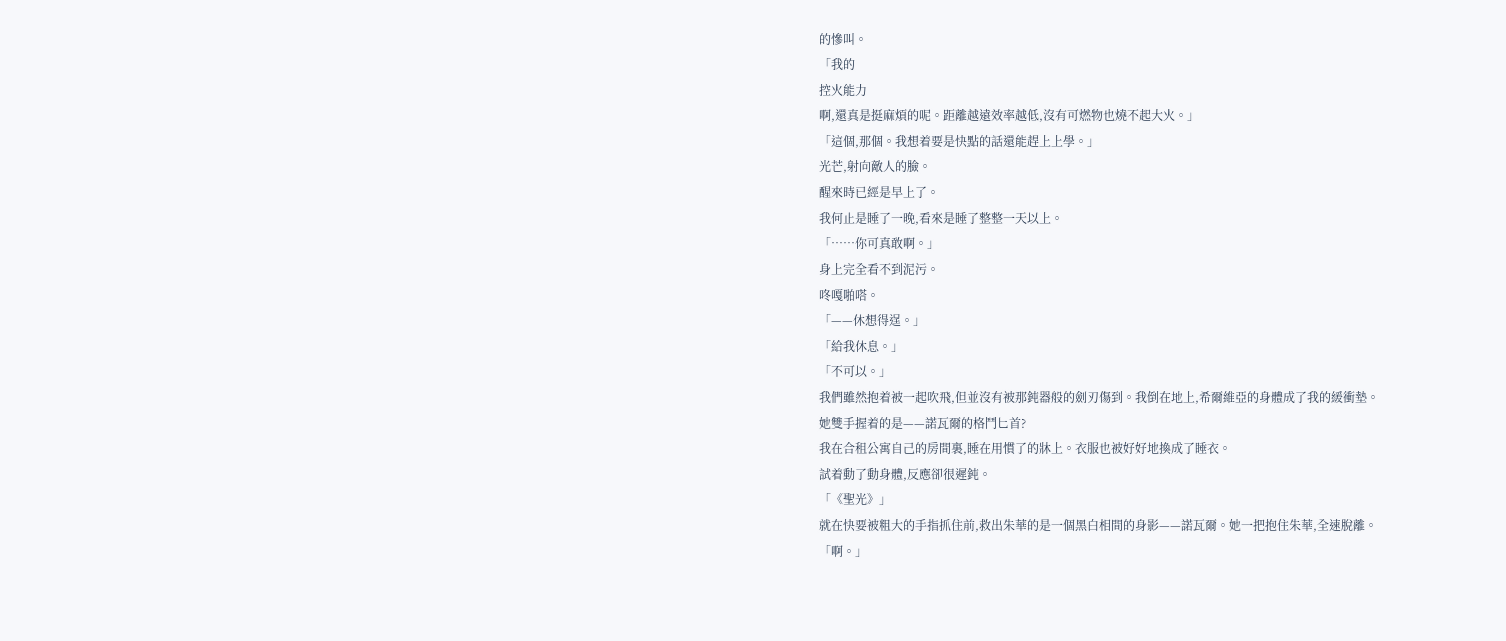的慘叫。
「我的
控火能力
啊,還真是挺麻煩的呢。距離越遠效率越低,沒有可燃物也燒不起大火。」
「這個,那個。我想着要是快點的話還能趕上上學。」
光芒,射向敵人的臉。
醒來時已經是早上了。
我何止是睡了一晚,看來是睡了整整一天以上。
「……你可真敢啊。」
身上完全看不到泥污。
咚嘎啪嗒。
「——休想得逞。」
「給我休息。」
「不可以。」
我們雖然抱着被一起吹飛,但並沒有被那鈍器般的劍刃傷到。我倒在地上,希爾維亞的身體成了我的緩衝墊。
她雙手握着的是——諾瓦爾的格鬥匕首?
我在合租公寓自己的房間裏,睡在用慣了的牀上。衣服也被好好地換成了睡衣。
試着動了動身體,反應卻很遲鈍。
「《聖光》」
就在快要被粗大的手指抓住前,救出朱華的是一個黑白相間的身影——諾瓦爾。她一把抱住朱華,全速脫離。
「啊。」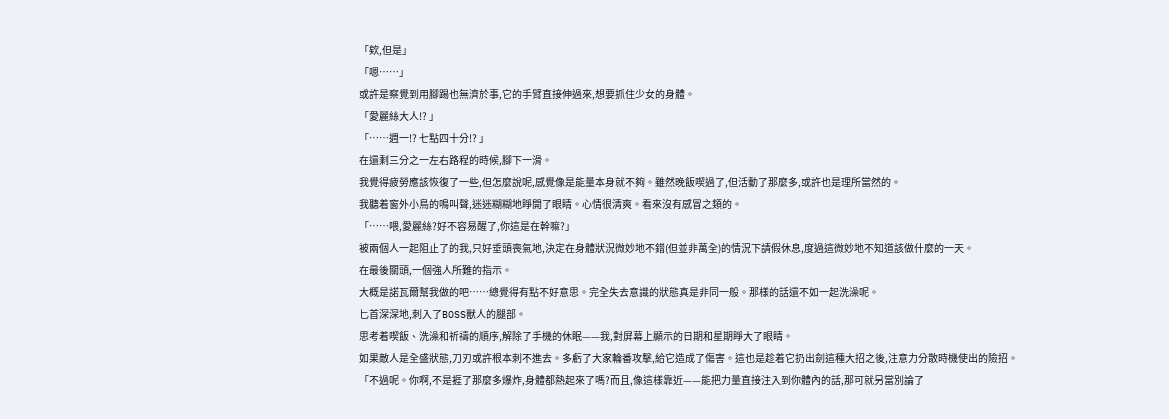「欸,但是」
「嗯……」
或許是察覺到用腳踢也無濟於事,它的手臂直接伸過來,想要抓住少女的身體。
「愛麗絲大人!? 」
「……週一!? 七點四十分!? 」
在還剩三分之一左右路程的時候,腳下一滑。
我覺得疲勞應該恢復了一些,但怎麼說呢,感覺像是能量本身就不夠。雖然晚飯喫過了,但活動了那麼多,或許也是理所當然的。
我聽着窗外小鳥的鳴叫聲,迷迷糊糊地睜開了眼睛。心情很清爽。看來沒有感冒之類的。
「……喂,愛麗絲?好不容易醒了,你這是在幹嘛?」
被兩個人一起阻止了的我,只好垂頭喪氣地,決定在身體狀況微妙地不錯(但並非萬全)的情況下請假休息,度過這微妙地不知道該做什麼的一天。
在最後關頭,一個強人所難的指示。
大概是諾瓦爾幫我做的吧……總覺得有點不好意思。完全失去意識的狀態真是非同一般。那樣的話還不如一起洗澡呢。
匕首深深地,刺入了BOSS獸人的腿部。
思考着喫飯、洗澡和祈禱的順序,解除了手機的休眠——我,對屏幕上顯示的日期和星期睜大了眼睛。
如果敵人是全盛狀態,刀刃或許根本刺不進去。多虧了大家輪番攻擊,給它造成了傷害。這也是趁着它扔出劍這種大招之後,注意力分散時機使出的險招。
「不過呢。你啊,不是捱了那麼多爆炸,身體都熱起來了嗎?而且,像這樣靠近——能把力量直接注入到你體內的話,那可就另當別論了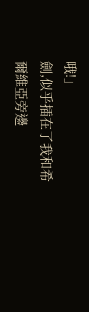哦!」
劍,似乎插在了我和希爾維亞旁邊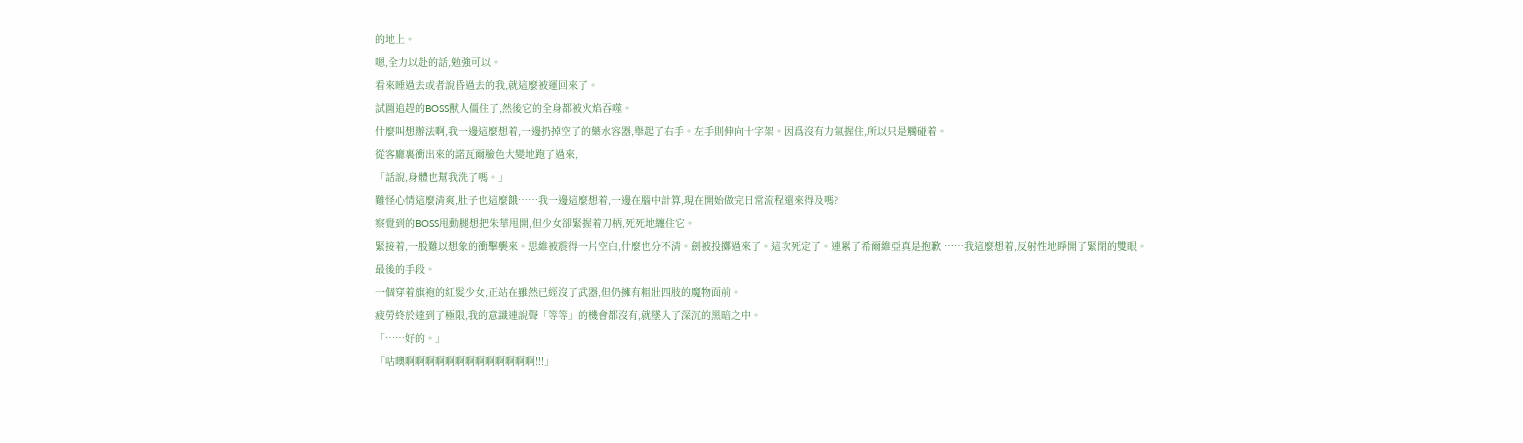的地上。
嗯,全力以赴的話,勉強可以。
看來睡過去或者說昏過去的我,就這麼被運回來了。
試圖追趕的BOSS獸人僵住了,然後它的全身都被火焰吞噬。
什麼叫想辦法啊,我一邊這麼想着,一邊扔掉空了的藥水容器,舉起了右手。左手則伸向十字架。因爲沒有力氣握住,所以只是觸碰着。
從客廳裏衝出來的諾瓦爾臉色大變地跑了過來,
「話說,身體也幫我洗了嗎。」
難怪心情這麼清爽,肚子也這麼餓……我一邊這麼想着,一邊在腦中計算,現在開始做完日常流程還來得及嗎?
察覺到的BOSS甩動腿想把朱華甩開,但少女卻緊握着刀柄,死死地纏住它。
緊接着,一股難以想象的衝擊襲來。思維被震得一片空白,什麼也分不清。劍被投擲過來了。這次死定了。連累了希爾維亞真是抱歉 ……我這麼想着,反射性地睜開了緊閉的雙眼。
最後的手段。
一個穿着旗袍的紅髮少女,正站在雖然已經沒了武器,但仍擁有粗壯四肢的魔物面前。
疲勞終於達到了極限,我的意識連說聲「等等」的機會都沒有,就墜入了深沉的黑暗之中。
「……好的。」
「咕噢啊啊啊啊啊啊啊啊啊啊啊啊啊!!!」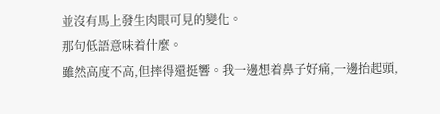並沒有馬上發生肉眼可見的變化。
那句低語意味着什麼。
雖然高度不高,但摔得還挺響。我一邊想着鼻子好痛,一邊抬起頭,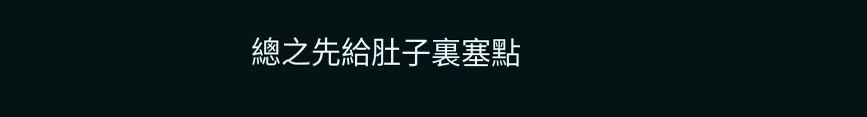總之先給肚子裏塞點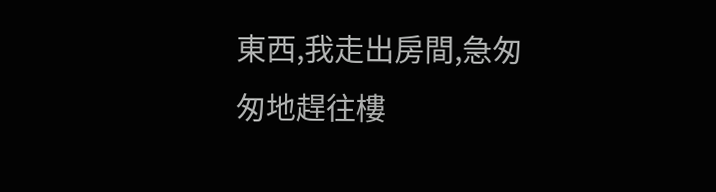東西,我走出房間,急匆匆地趕往樓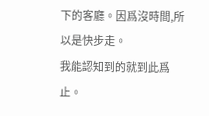下的客廳。因爲沒時間,所以是快步走。
我能認知到的就到此爲止。